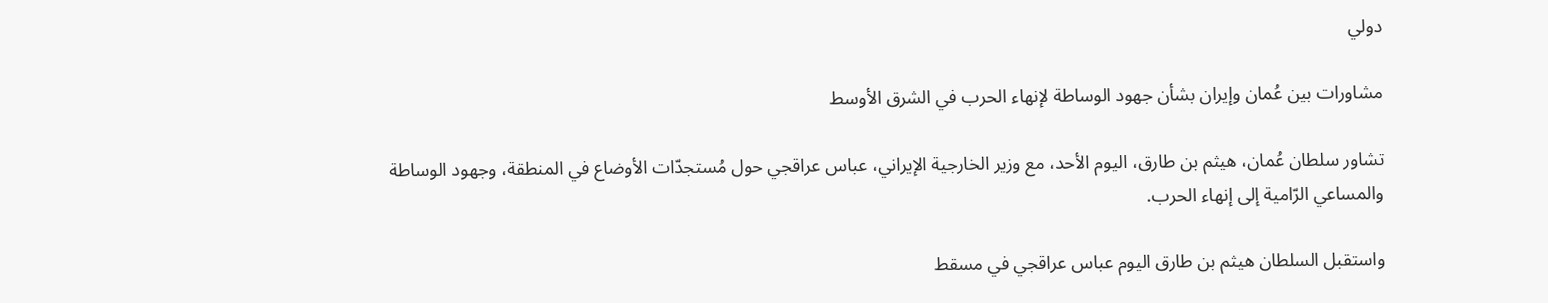دولي

مشاورات بين عُمان وإيران بشأن جهود الوساطة لإنهاء الحرب في الشرق الأوسط

تشاور سلطان عُمان، هيثم بن طارق، اليوم الأحد، مع وزير الخارجية الإيراني، عباس عراقجي حول مُستجدّات الأوضاع في المنطقة، وجهود الوساطة والمساعي الرّامية إلى إنهاء الحرب.

واستقبل السلطان هيثم بن طارق اليوم عباس عراقجي في مسقط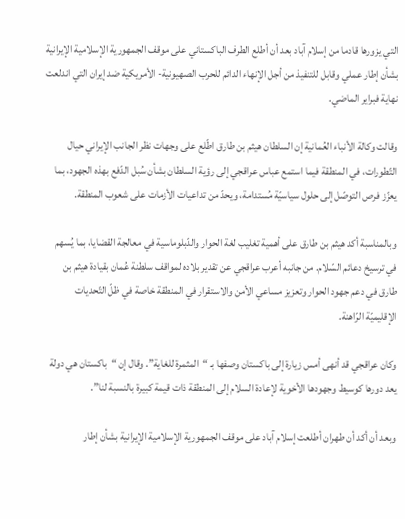التي يزورها قادما من إسلام آباد بعد أن أطلع الطرف الباكستاني على موقف الجمهورية الإسلامية الإيرانية بشأن إطار عملي وقابل للتنفيذ من أجل الإنهاء الدائم للحرب الصهيونية- الأمريكية ضد إيران التي اندلعت نهاية فبراير الماضي.

وقالت وكالة الأنباء العُمانية إن السلطان هيثم بن طارق اطّلع على وجهات نظر الجانب الإيراني حيال التّطورات، في المنطقة فيما استمع عباس عراقجي إلى رؤية السلطان بشأن سُبل الدّفع بهذه الجهود، بما يعزّز فرص التوصّل إلى حلول سياسيّة مُستدامة، ويحدّ من تداعيات الأزمات على شعوب المنطقة.

وبالمناسبة أكد هيثم بن طارق على أهمية تغليب لغة الحوار والدّبلوماسية في معالجة القضايا، بما يُسهم في ترسيخ دعائم السّلام. من جانبه أعرب عراقجي عن تقدير بلاده لمواقف سلطنة عُمان بقيادة هيثم بن طارق في دعم جهود الحوار وتعزيز مساعي الأمن والاستقرار في المنطقة خاصة في ظلّ التّحديات الإقليميّة الرّاهنة.

وكان عراقجي قد أنهى أمس زيارة إلى باكستان وصفها بـ “المثمرة للغاية”. وقال إن “باكستان هي دولة يعد دورها كوسيط وجهودها الأخوية لإعادة السلام إلى المنطقة ذات قيمة كبيرة بالنسبة لنا”.

وبعد أن أكد أن طهران أطلعت إسلام آباد على موقف الجمهورية الإسلامية الإيرانية بشأن إطار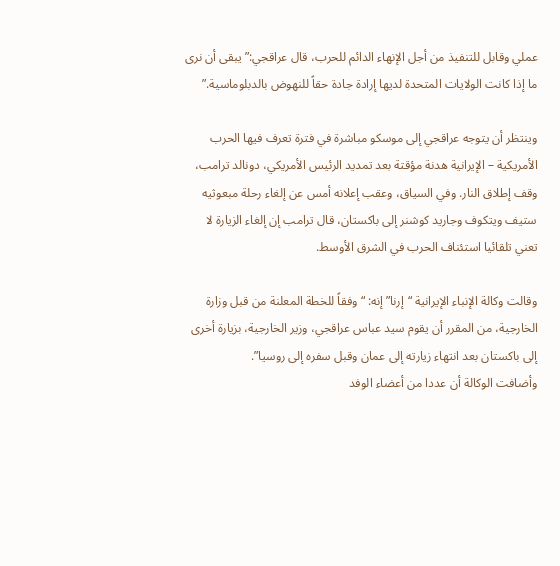عملي وقابل للتنفيذ من أجل الإنهاء الدائم للحرب، قال عراقجي:” يبقى أن نرى ما إذا كانت الولايات المتحدة لديها إرادة جادة حقاً للنهوض بالدبلوماسية.”

وينتظر أن يتوجه عراقجي إلى موسكو مباشرة في فترة تعرف فيها الحرب الأمريكية – الإيرانية هدنة مؤقتة بعد تمديد الرئيس الأمريكي، دونالد ترامب، وقف إطلاق النار. وفي السياق، وعقب إعلانه أمس عن إلغاء رحلة مبعوثيه ستيف ويتكوف وجاريد كوشنر إلى باكستان، قال ترامب إن إلغاء الزيارة لا تعني تلقائيا استئناف الحرب في الشرق الأوسط.

وقالت وكالة الإنباء الإيرانية “إرنا” إنه: “وفقاً للخطة المعلنة من قبل وزارة الخارجية، من المقرر أن يقوم سيد عباس عراقجي، وزير الخارجية، بزيارة أخرى إلى باكستان بعد انتهاء زيارته إلى عمان وقبل سفره إلى روسيا”.
وأضافت الوكالة أن عددا من أعضاء الوفد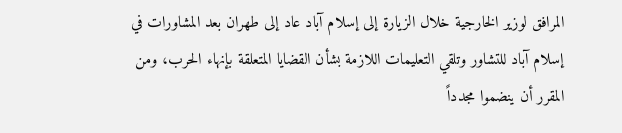المرافق لوزير الخارجية خلال الزيارة إلى إسلام آباد عاد إلى طهران بعد المشاورات في إسلام آباد للتشاور وتلقي التعليمات اللازمة بشأن القضايا المتعلقة بإنهاء الحرب، ومن المقرر أن ينضموا مجدداً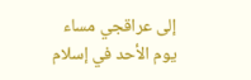إلى عراقجي مساء يوم الأحد في إسلام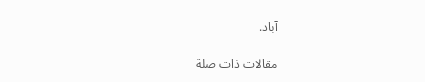آباد.

مقالات ذات صلة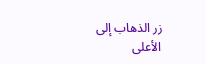زر الذهاب إلى الأعلى